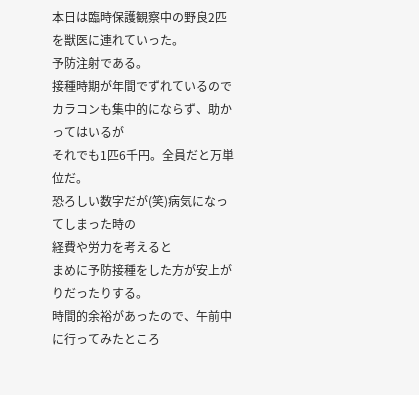本日は臨時保護観察中の野良2匹を獣医に連れていった。
予防注射である。
接種時期が年間でずれているので
カラコンも集中的にならず、助かってはいるが
それでも1匹6千円。全員だと万単位だ。
恐ろしい数字だが(笑)病気になってしまった時の
経費や労力を考えると
まめに予防接種をした方が安上がりだったりする。
時間的余裕があったので、午前中に行ってみたところ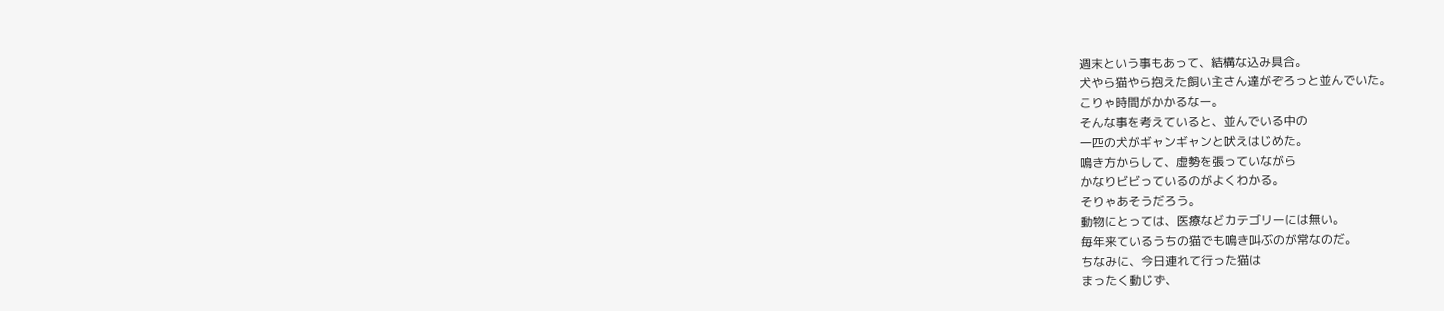週末という事もあって、結構な込み具合。
犬やら猫やら抱えた飼い主さん達がぞろっと並んでいた。
こりゃ時間がかかるなー。
そんな事を考えていると、並んでいる中の
一匹の犬がギャンギャンと吠えはじめた。
鳴き方からして、虚勢を張っていながら
かなりビビっているのがよくわかる。
そりゃあそうだろう。
動物にとっては、医療などカテゴリーには無い。
毎年来ているうちの猫でも鳴き叫ぶのが常なのだ。
ちなみに、今日連れて行った猫は
まったく動じず、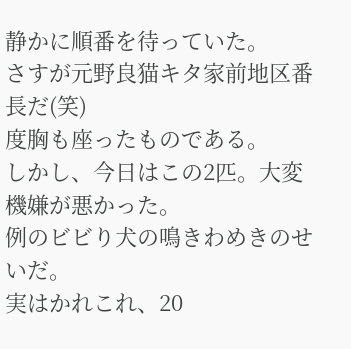静かに順番を待っていた。
さすが元野良猫キタ家前地区番長だ(笑)
度胸も座ったものである。
しかし、今日はこの2匹。大変機嫌が悪かった。
例のビビり犬の鳴きわめきのせいだ。
実はかれこれ、20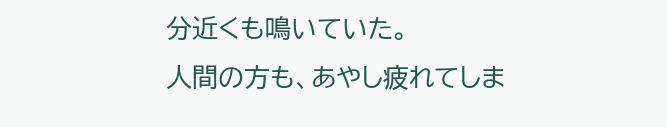分近くも鳴いていた。
人間の方も、あやし疲れてしま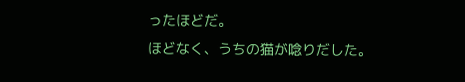ったほどだ。
ほどなく、うちの猫が唸りだした。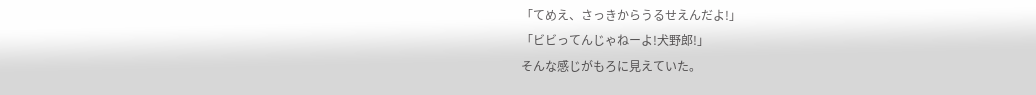「てめえ、さっきからうるせえんだよ!」
「ビビってんじゃねーよ!犬野郎!」
そんな感じがもろに見えていた。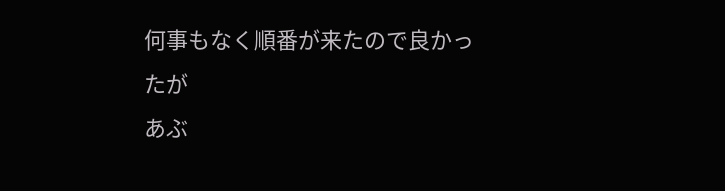何事もなく順番が来たので良かったが
あぶ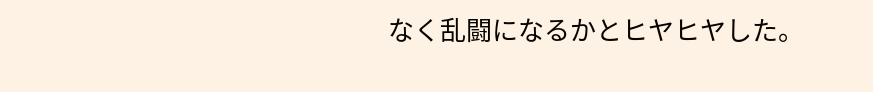なく乱闘になるかとヒヤヒヤした。